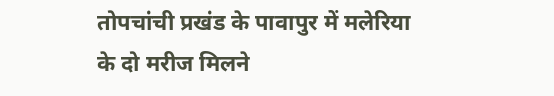तोपचांची प्रखंड के पावापुर में मलेरिया के दो मरीज मिलने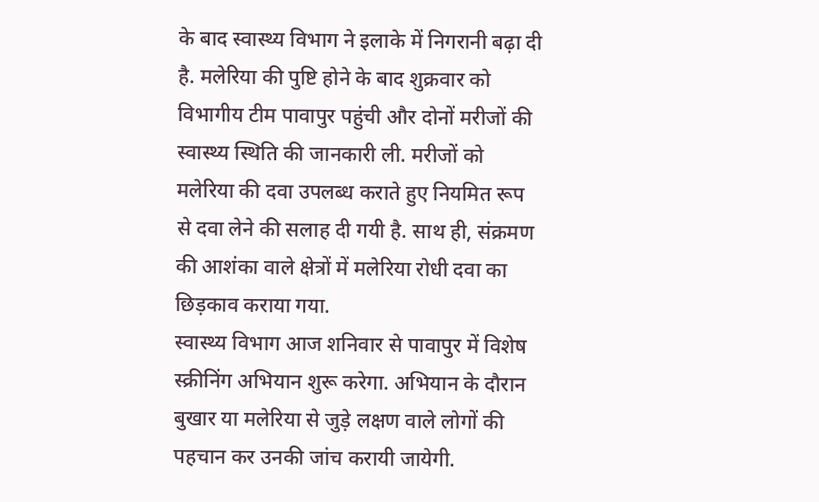के बाद स्वास्थ्य विभाग ने इलाके में निगरानी बढ़ा दी है. मलेरिया की पुष्टि होने के बाद शुक्रवार को विभागीय टीम पावापुर पहुंची और दोनों मरीजों की स्वास्थ्य स्थिति की जानकारी ली. मरीजों को मलेरिया की दवा उपलब्ध कराते हुए नियमित रूप से दवा लेने की सलाह दी गयी है. साथ ही, संक्रमण की आशंका वाले क्षेत्रों में मलेरिया रोधी दवा का छिड़काव कराया गया.
स्वास्थ्य विभाग आज शनिवार से पावापुर में विशेष स्क्रीनिंग अभियान शुरू करेगा. अभियान के दौरान बुखार या मलेरिया से जुड़े लक्षण वाले लोगों की पहचान कर उनकी जांच करायी जायेगी.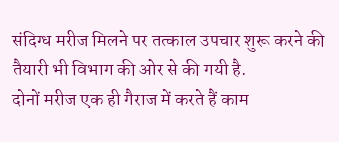संदिग्ध मरीज मिलने पर तत्काल उपचार शुरू करने की तैयारी भी विभाग की ओर से की गयी है.
दोनों मरीज एक ही गैराज में करते हैं काम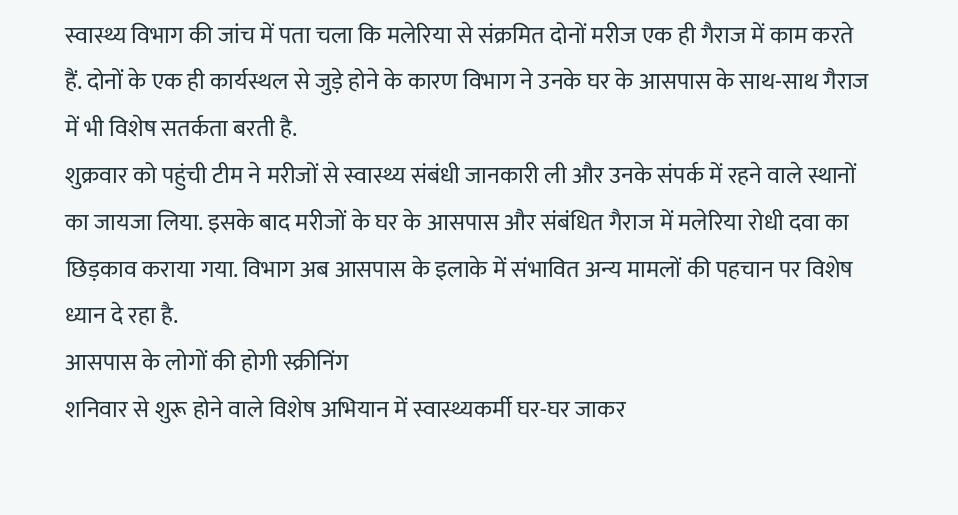स्वास्थ्य विभाग की जांच में पता चला कि मलेरिया से संक्रमित दोनों मरीज एक ही गैराज में काम करते हैं. दोनों के एक ही कार्यस्थल से जुड़े होने के कारण विभाग ने उनके घर के आसपास के साथ-साथ गैराज में भी विशेष सतर्कता बरती है.
शुक्रवार को पहुंची टीम ने मरीजों से स्वास्थ्य संबंधी जानकारी ली और उनके संपर्क में रहने वाले स्थानों का जायजा लिया. इसके बाद मरीजों के घर के आसपास और संबंधित गैराज में मलेरिया रोधी दवा का छिड़काव कराया गया. विभाग अब आसपास के इलाके में संभावित अन्य मामलों की पहचान पर विशेष ध्यान दे रहा है.
आसपास के लोगों की होगी स्क्रीनिंग
शनिवार से शुरू होने वाले विशेष अभियान में स्वास्थ्यकर्मी घर-घर जाकर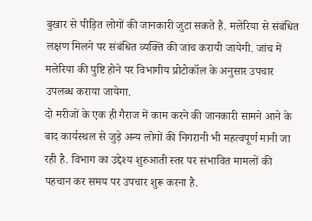बुखार से पीड़ित लोगों की जानकारी जुटा सकते हैं. मलेरिया से संबंधित लक्षण मिलने पर संबंधित व्यक्ति की जांच करायी जायेगी. जांच में मलेरिया की पुष्टि होने पर विभागीय प्रोटोकॉल के अनुसार उपचार उपलब्ध कराया जायेगा.
दो मरीजों के एक ही गैराज में काम करने की जानकारी सामने आने के बाद कार्यस्थल से जुड़े अन्य लोगों की निगरानी भी महत्वपूर्ण मानी जा रही है. विभाग का उद्देश्य शुरुआती स्तर पर संभावित मामलों की पहचान कर समय पर उपचार शुरू करना है.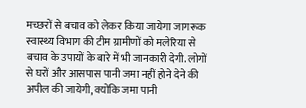मच्छरों से बचाव को लेकर किया जायेगा जागरूक
स्वास्थ्य विभाग की टीम ग्रामीणों को मलेरिया से बचाव के उपायों के बारे में भी जानकारी देगी. लोगों से घरों और आसपास पानी जमा नहीं होने देने की अपील की जायेगी, क्योंकि जमा पानी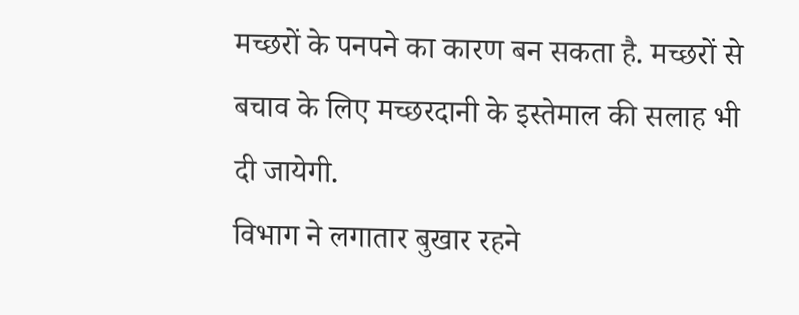मच्छरों के पनपने का कारण बन सकता है. मच्छरों से बचाव के लिए मच्छरदानी के इस्तेमाल की सलाह भी दी जायेगी.
विभाग ने लगातार बुखार रहने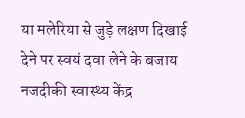या मलेरिया से जुड़े लक्षण दिखाई देने पर स्वयं दवा लेने के बजाय नजदीकी स्वास्थ्य केंद्र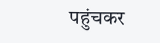पहुंचकर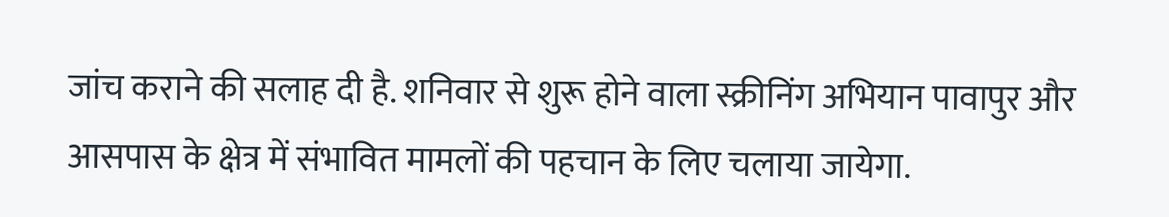जांच कराने की सलाह दी है. शनिवार से शुरू होने वाला स्क्रीनिंग अभियान पावापुर और आसपास के क्षेत्र में संभावित मामलों की पहचान के लिए चलाया जायेगा.